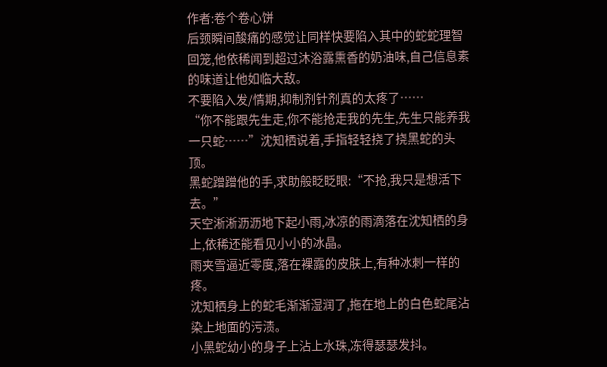作者:卷个卷心饼
后颈瞬间酸痛的感觉让同样快要陷入其中的蛇蛇理智回笼,他依稀闻到超过沐浴露熏香的奶油味,自己信息素的味道让他如临大敌。
不要陷入发/情期,抑制剂针剂真的太疼了……
“你不能跟先生走,你不能抢走我的先生,先生只能养我一只蛇……”沈知栖说着,手指轻轻挠了挠黑蛇的头顶。
黑蛇蹭蹭他的手,求助般眨眨眼:“不抢,我只是想活下去。”
天空淅淅沥沥地下起小雨,冰凉的雨滴落在沈知栖的身上,依稀还能看见小小的冰晶。
雨夹雪逼近零度,落在裸露的皮肤上,有种冰刺一样的疼。
沈知栖身上的蛇毛渐渐湿润了,拖在地上的白色蛇尾沾染上地面的污渍。
小黑蛇幼小的身子上沾上水珠,冻得瑟瑟发抖。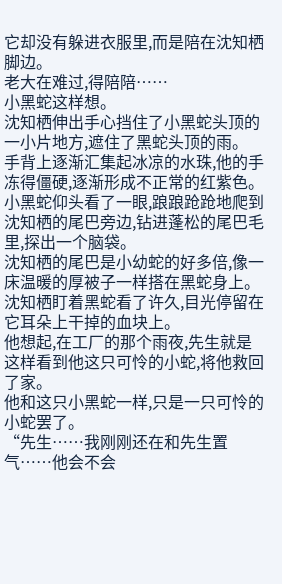它却没有躲进衣服里,而是陪在沈知栖脚边。
老大在难过,得陪陪……
小黑蛇这样想。
沈知栖伸出手心挡住了小黑蛇头顶的一小片地方,遮住了黑蛇头顶的雨。
手背上逐渐汇集起冰凉的水珠,他的手冻得僵硬,逐渐形成不正常的红紫色。
小黑蛇仰头看了一眼,踉踉跄跄地爬到沈知栖的尾巴旁边,钻进蓬松的尾巴毛里,探出一个脑袋。
沈知栖的尾巴是小幼蛇的好多倍,像一床温暖的厚被子一样搭在黑蛇身上。
沈知栖盯着黑蛇看了许久,目光停留在它耳朵上干掉的血块上。
他想起,在工厂的那个雨夜,先生就是这样看到他这只可怜的小蛇,将他救回了家。
他和这只小黑蛇一样,只是一只可怜的小蛇罢了。
“先生……我刚刚还在和先生置气……他会不会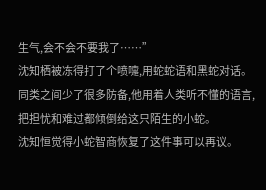生气,会不会不要我了……”
沈知栖被冻得打了个喷嚏,用蛇蛇语和黑蛇对话。同类之间少了很多防备,他用着人类听不懂的语言,把担忧和难过都倾倒给这只陌生的小蛇。
沈知恒觉得小蛇智商恢复了这件事可以再议。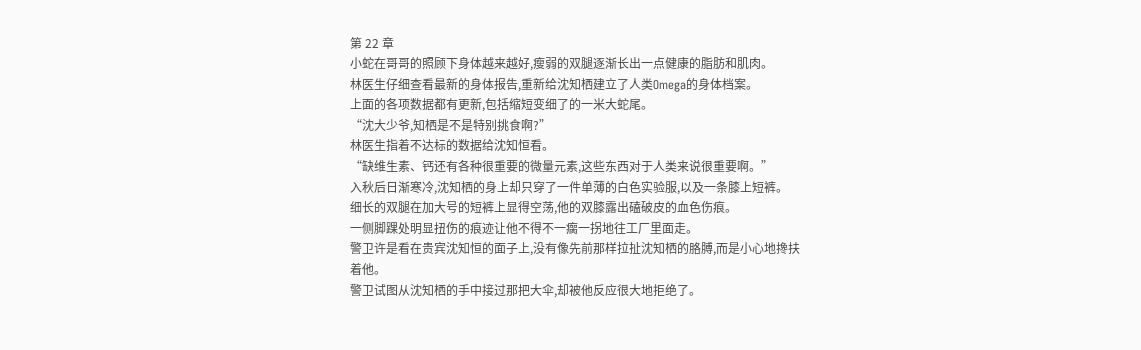第 22 章
小蛇在哥哥的照顾下身体越来越好,瘦弱的双腿逐渐长出一点健康的脂肪和肌肉。
林医生仔细查看最新的身体报告,重新给沈知栖建立了人类Omega的身体档案。
上面的各项数据都有更新,包括缩短变细了的一米大蛇尾。
“沈大少爷,知栖是不是特别挑食啊?”
林医生指着不达标的数据给沈知恒看。
“缺维生素、钙还有各种很重要的微量元素,这些东西对于人类来说很重要啊。”
入秋后日渐寒冷,沈知栖的身上却只穿了一件单薄的白色实验服,以及一条膝上短裤。
细长的双腿在加大号的短裤上显得空荡,他的双膝露出磕破皮的血色伤痕。
一侧脚踝处明显扭伤的痕迹让他不得不一瘸一拐地往工厂里面走。
警卫许是看在贵宾沈知恒的面子上,没有像先前那样拉扯沈知栖的胳膊,而是小心地搀扶着他。
警卫试图从沈知栖的手中接过那把大伞,却被他反应很大地拒绝了。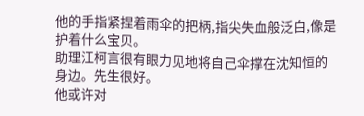他的手指紧捏着雨伞的把柄,指尖失血般泛白,像是护着什么宝贝。
助理江柯言很有眼力见地将自己伞撑在沈知恒的身边。先生很好。
他或许对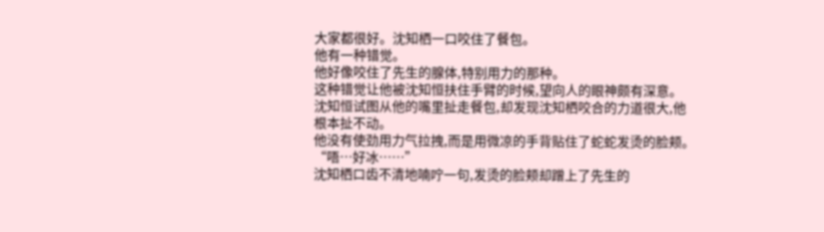大家都很好。沈知栖一口咬住了餐包。
他有一种错觉。
他好像咬住了先生的腺体,特别用力的那种。
这种错觉让他被沈知恒扶住手臂的时候,望向人的眼神颇有深意。
沈知恒试图从他的嘴里扯走餐包,却发现沈知栖咬合的力道很大,他根本扯不动。
他没有使劲用力气拉拽,而是用微凉的手背贴住了蛇蛇发烫的脸颊。
“唔…好冰……”
沈知栖口齿不清地喃咛一句,发烫的脸颊却蹭上了先生的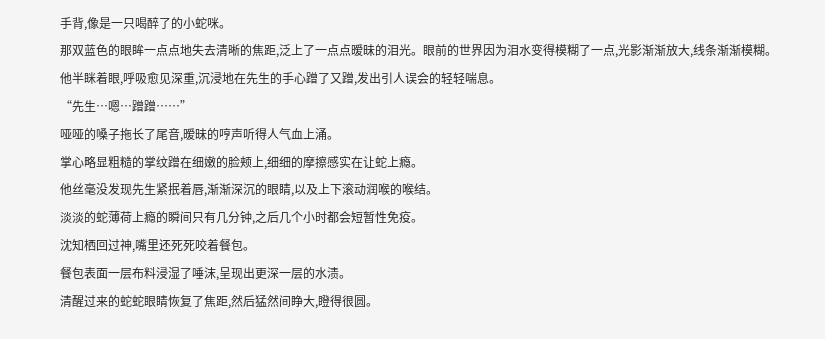手背,像是一只喝醉了的小蛇咪。
那双蓝色的眼眸一点点地失去清晰的焦距,泛上了一点点暧昧的泪光。眼前的世界因为泪水变得模糊了一点,光影渐渐放大,线条渐渐模糊。
他半眯着眼,呼吸愈见深重,沉浸地在先生的手心蹭了又蹭,发出引人误会的轻轻喘息。
“先生…嗯…蹭蹭……”
哑哑的嗓子拖长了尾音,暧昧的哼声听得人气血上涌。
掌心略显粗糙的掌纹蹭在细嫩的脸颊上,细细的摩擦感实在让蛇上瘾。
他丝毫没发现先生紧抿着唇,渐渐深沉的眼睛,以及上下滚动润喉的喉结。
淡淡的蛇薄荷上瘾的瞬间只有几分钟,之后几个小时都会短暂性免疫。
沈知栖回过神,嘴里还死死咬着餐包。
餐包表面一层布料浸湿了唾沫,呈现出更深一层的水渍。
清醒过来的蛇蛇眼睛恢复了焦距,然后猛然间睁大,瞪得很圆。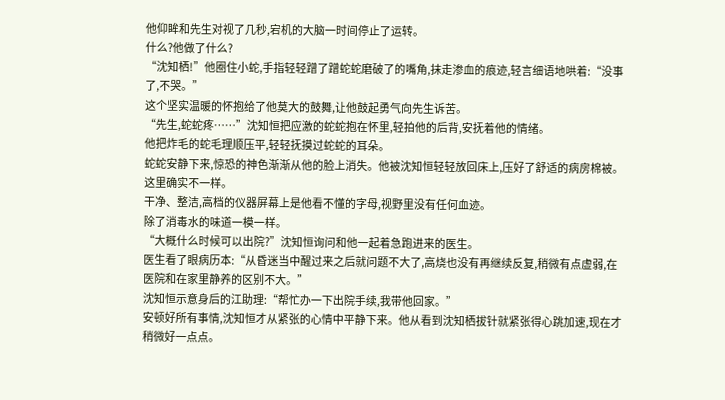他仰眸和先生对视了几秒,宕机的大脑一时间停止了运转。
什么?他做了什么?
“沈知栖!”他圈住小蛇,手指轻轻蹭了蹭蛇蛇磨破了的嘴角,抹走渗血的痕迹,轻言细语地哄着:“没事了,不哭。”
这个坚实温暖的怀抱给了他莫大的鼓舞,让他鼓起勇气向先生诉苦。
“先生,蛇蛇疼……”沈知恒把应激的蛇蛇抱在怀里,轻拍他的后背,安抚着他的情绪。
他把炸毛的蛇毛理顺压平,轻轻抚摸过蛇蛇的耳朵。
蛇蛇安静下来,惊恐的神色渐渐从他的脸上消失。他被沈知恒轻轻放回床上,压好了舒适的病房棉被。
这里确实不一样。
干净、整洁,高档的仪器屏幕上是他看不懂的字母,视野里没有任何血迹。
除了消毒水的味道一模一样。
“大概什么时候可以出院?”沈知恒询问和他一起着急跑进来的医生。
医生看了眼病历本:“从昏迷当中醒过来之后就问题不大了,高烧也没有再继续反复,稍微有点虚弱,在医院和在家里静养的区别不大。”
沈知恒示意身后的江助理:“帮忙办一下出院手续,我带他回家。”
安顿好所有事情,沈知恒才从紧张的心情中平静下来。他从看到沈知栖拔针就紧张得心跳加速,现在才稍微好一点点。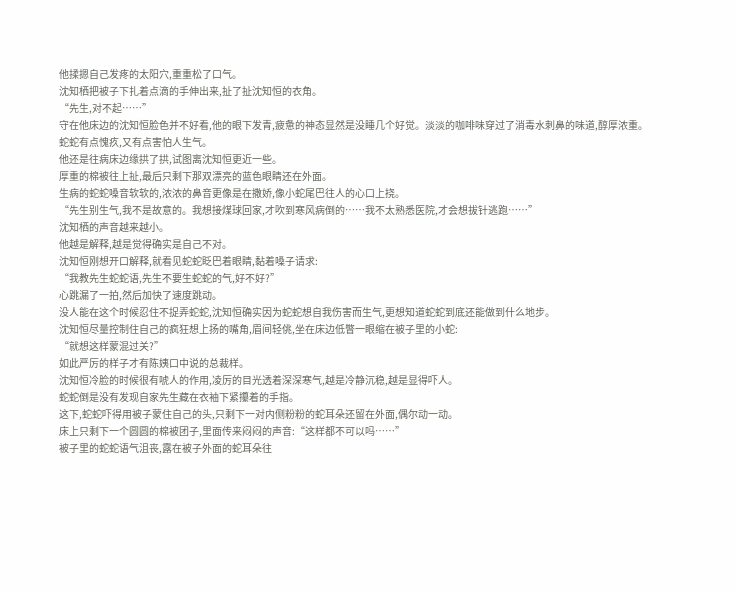他揉摁自己发疼的太阳穴,重重松了口气。
沈知栖把被子下扎着点滴的手伸出来,扯了扯沈知恒的衣角。
“先生,对不起……”
守在他床边的沈知恒脸色并不好看,他的眼下发青,疲惫的神态显然是没睡几个好觉。淡淡的咖啡味穿过了消毒水刺鼻的味道,醇厚浓重。
蛇蛇有点愧疚,又有点害怕人生气。
他还是往病床边缘拱了拱,试图离沈知恒更近一些。
厚重的棉被往上扯,最后只剩下那双漂亮的蓝色眼睛还在外面。
生病的蛇蛇嗓音软软的,浓浓的鼻音更像是在撒娇,像小蛇尾巴往人的心口上挠。
“先生别生气,我不是故意的。我想接煤球回家,才吹到寒风病倒的……我不太熟悉医院,才会想拔针逃跑……”
沈知栖的声音越来越小。
他越是解释,越是觉得确实是自己不对。
沈知恒刚想开口解释,就看见蛇蛇眨巴着眼睛,黏着嗓子请求:
“我教先生蛇蛇语,先生不要生蛇蛇的气,好不好?”
心跳漏了一拍,然后加快了速度跳动。
没人能在这个时候忍住不捉弄蛇蛇,沈知恒确实因为蛇蛇想自我伤害而生气,更想知道蛇蛇到底还能做到什么地步。
沈知恒尽量控制住自己的疯狂想上扬的嘴角,眉间轻佻,坐在床边低瞥一眼缩在被子里的小蛇:
“就想这样蒙混过关?”
如此严厉的样子才有陈姨口中说的总裁样。
沈知恒冷脸的时候很有唬人的作用,凌厉的目光透着深深寒气,越是冷静沉稳,越是显得吓人。
蛇蛇倒是没有发现自家先生藏在衣袖下紧攥着的手指。
这下,蛇蛇吓得用被子蒙住自己的头,只剩下一对内侧粉粉的蛇耳朵还留在外面,偶尔动一动。
床上只剩下一个圆圆的棉被团子,里面传来闷闷的声音:“这样都不可以吗……”
被子里的蛇蛇语气沮丧,露在被子外面的蛇耳朵往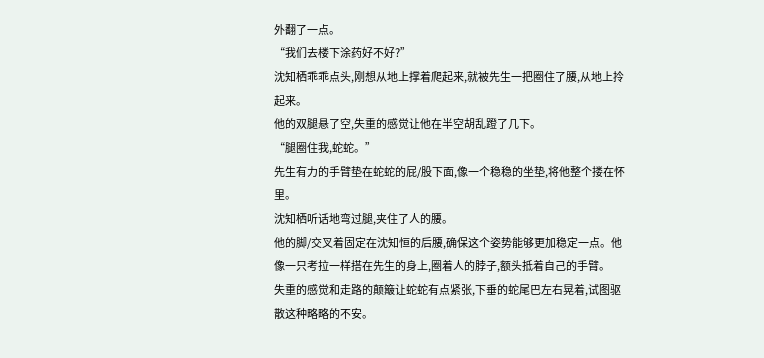外翻了一点。
“我们去楼下涂药好不好?”
沈知栖乖乖点头,刚想从地上撑着爬起来,就被先生一把圈住了腰,从地上拎起来。
他的双腿悬了空,失重的感觉让他在半空胡乱蹬了几下。
“腿圈住我,蛇蛇。”
先生有力的手臂垫在蛇蛇的屁/股下面,像一个稳稳的坐垫,将他整个搂在怀里。
沈知栖听话地弯过腿,夹住了人的腰。
他的脚/交叉着固定在沈知恒的后腰,确保这个姿势能够更加稳定一点。他像一只考拉一样搭在先生的身上,圈着人的脖子,额头抵着自己的手臂。
失重的感觉和走路的颠簸让蛇蛇有点紧张,下垂的蛇尾巴左右晃着,试图驱散这种略略的不安。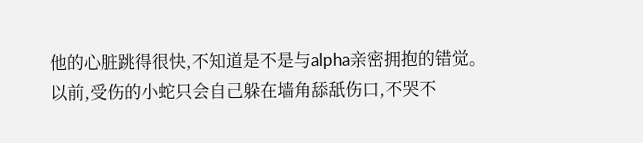他的心脏跳得很快,不知道是不是与alpha亲密拥抱的错觉。
以前,受伤的小蛇只会自己躲在墙角舔舐伤口,不哭不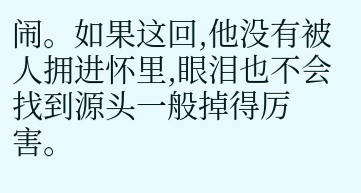闹。如果这回,他没有被人拥进怀里,眼泪也不会找到源头一般掉得厉害。